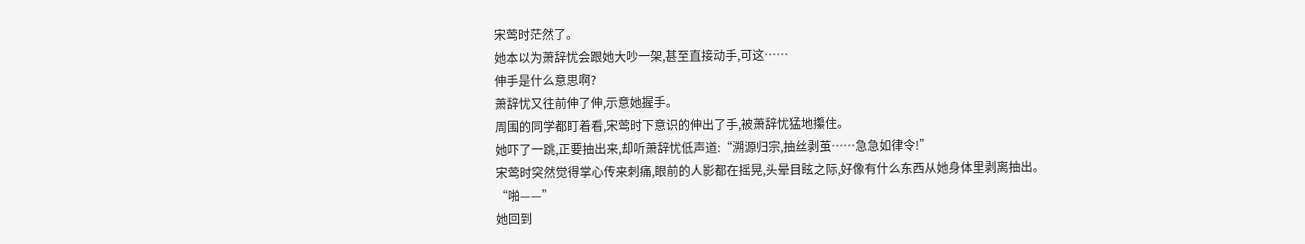宋莺时茫然了。
她本以为萧辞忧会跟她大吵一架,甚至直接动手,可这……
伸手是什么意思啊?
萧辞忧又往前伸了伸,示意她握手。
周围的同学都盯着看,宋莺时下意识的伸出了手,被萧辞忧猛地攥住。
她吓了一跳,正要抽出来,却听萧辞忧低声道:“溯源归宗,抽丝剥茧……急急如律令!”
宋莺时突然觉得掌心传来刺痛,眼前的人影都在摇晃,头晕目眩之际,好像有什么东西从她身体里剥离抽出。
“啪——”
她回到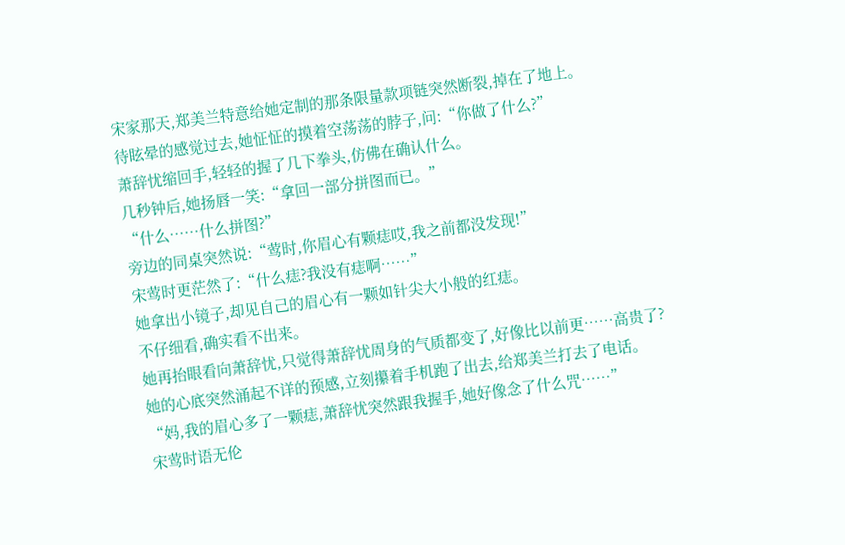宋家那天,郑美兰特意给她定制的那条限量款项链突然断裂,掉在了地上。
待眩晕的感觉过去,她怔怔的摸着空荡荡的脖子,问:“你做了什么?”
萧辞忧缩回手,轻轻的握了几下拳头,仿佛在确认什么。
几秒钟后,她扬唇一笑:“拿回一部分拼图而已。”
“什么……什么拼图?”
旁边的同桌突然说:“莺时,你眉心有颗痣哎,我之前都没发现!”
宋莺时更茫然了:“什么痣?我没有痣啊……”
她拿出小镜子,却见自己的眉心有一颗如针尖大小般的红痣。
不仔细看,确实看不出来。
她再抬眼看向萧辞忧,只觉得萧辞忧周身的气质都变了,好像比以前更……高贵了?
她的心底突然涌起不详的预感,立刻攥着手机跑了出去,给郑美兰打去了电话。
“妈,我的眉心多了一颗痣,萧辞忧突然跟我握手,她好像念了什么咒……”
宋莺时语无伦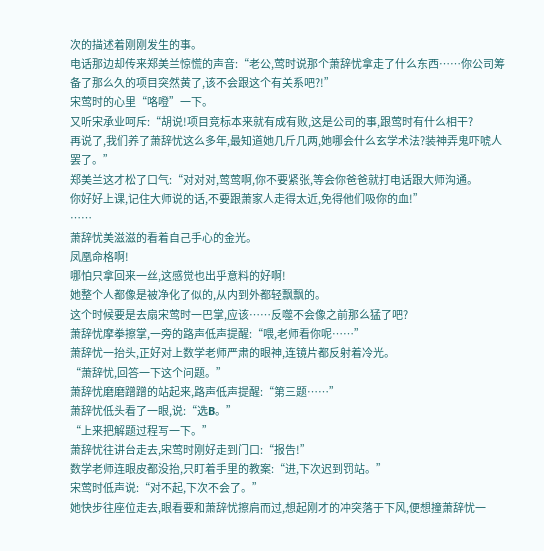次的描述着刚刚发生的事。
电话那边却传来郑美兰惊慌的声音:“老公,莺时说那个萧辞忧拿走了什么东西……你公司筹备了那么久的项目突然黄了,该不会跟这个有关系吧?!”
宋莺时的心里“咯噔”一下。
又听宋承业呵斥:“胡说!项目竞标本来就有成有败,这是公司的事,跟莺时有什么相干?
再说了,我们养了萧辞忧这么多年,最知道她几斤几两,她哪会什么玄学术法?装神弄鬼吓唬人罢了。”
郑美兰这才松了口气:“对对对,莺莺啊,你不要紧张,等会你爸爸就打电话跟大师沟通。
你好好上课,记住大师说的话,不要跟萧家人走得太近,免得他们吸你的血!”
……
萧辞忧美滋滋的看着自己手心的金光。
凤凰命格啊!
哪怕只拿回来一丝,这感觉也出乎意料的好啊!
她整个人都像是被净化了似的,从内到外都轻飘飘的。
这个时候要是去扇宋莺时一巴掌,应该……反噬不会像之前那么猛了吧?
萧辞忧摩拳擦掌,一旁的路声低声提醒:“喂,老师看你呢……”
萧辞忧一抬头,正好对上数学老师严肃的眼神,连镜片都反射着冷光。
“萧辞忧,回答一下这个问题。”
萧辞忧磨磨蹭蹭的站起来,路声低声提醒:“第三题……”
萧辞忧低头看了一眼,说:“选B。”
“上来把解题过程写一下。”
萧辞忧往讲台走去,宋莺时刚好走到门口:“报告!”
数学老师连眼皮都没抬,只盯着手里的教案:“进,下次迟到罚站。”
宋莺时低声说:“对不起,下次不会了。”
她快步往座位走去,眼看要和萧辞忧擦肩而过,想起刚才的冲突落于下风,便想撞萧辞忧一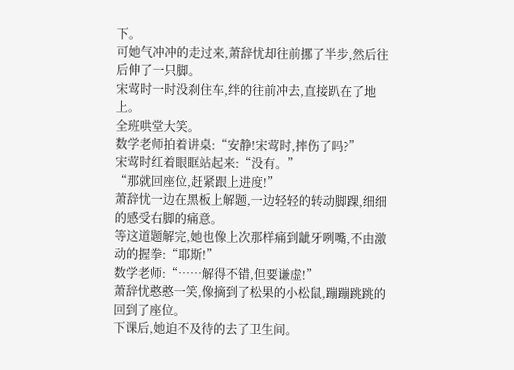下。
可她气冲冲的走过来,萧辞忧却往前挪了半步,然后往后伸了一只脚。
宋莺时一时没刹住车,绊的往前冲去,直接趴在了地上。
全班哄堂大笑。
数学老师拍着讲桌:“安静!宋莺时,摔伤了吗?”
宋莺时红着眼眶站起来:“没有。”
“那就回座位,赶紧跟上进度!”
萧辞忧一边在黑板上解题,一边轻轻的转动脚踝,细细的感受右脚的痛意。
等这道题解完,她也像上次那样痛到龇牙咧嘴,不由激动的握拳:“耶斯!”
数学老师:“……解得不错,但要谦虚!”
萧辞忧憨憨一笑,像摘到了松果的小松鼠,蹦蹦跳跳的回到了座位。
下课后,她迫不及待的去了卫生间。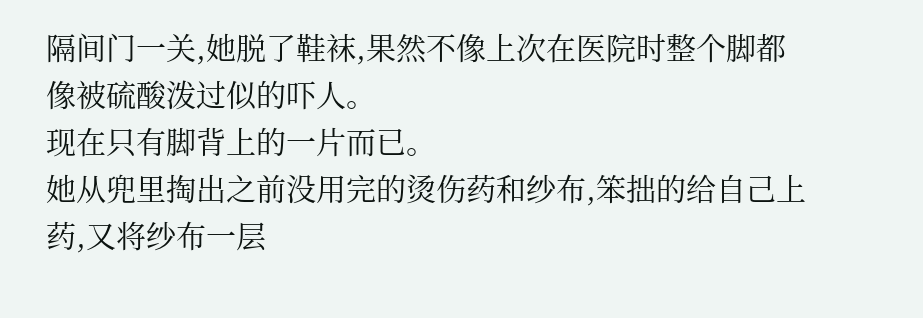隔间门一关,她脱了鞋袜,果然不像上次在医院时整个脚都像被硫酸泼过似的吓人。
现在只有脚背上的一片而已。
她从兜里掏出之前没用完的烫伤药和纱布,笨拙的给自己上药,又将纱布一层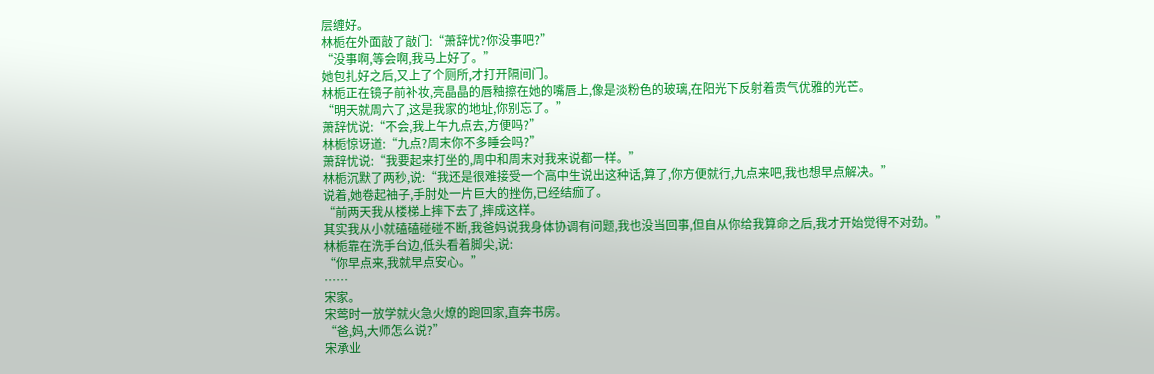层缠好。
林栀在外面敲了敲门:“萧辞忧?你没事吧?”
“没事啊,等会啊,我马上好了。”
她包扎好之后,又上了个厕所,才打开隔间门。
林栀正在镜子前补妆,亮晶晶的唇釉擦在她的嘴唇上,像是淡粉色的玻璃,在阳光下反射着贵气优雅的光芒。
“明天就周六了,这是我家的地址,你别忘了。”
萧辞忧说:“不会,我上午九点去,方便吗?”
林栀惊讶道:“九点?周末你不多睡会吗?”
萧辞忧说:“我要起来打坐的,周中和周末对我来说都一样。”
林栀沉默了两秒,说:“我还是很难接受一个高中生说出这种话,算了,你方便就行,九点来吧,我也想早点解决。”
说着,她卷起袖子,手肘处一片巨大的挫伤,已经结痂了。
“前两天我从楼梯上摔下去了,摔成这样。
其实我从小就磕磕碰碰不断,我爸妈说我身体协调有问题,我也没当回事,但自从你给我算命之后,我才开始觉得不对劲。”
林栀靠在洗手台边,低头看着脚尖,说:
“你早点来,我就早点安心。”
……
宋家。
宋莺时一放学就火急火燎的跑回家,直奔书房。
“爸,妈,大师怎么说?”
宋承业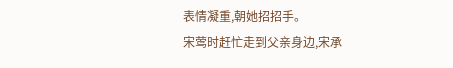表情凝重,朝她招招手。
宋莺时赶忙走到父亲身边,宋承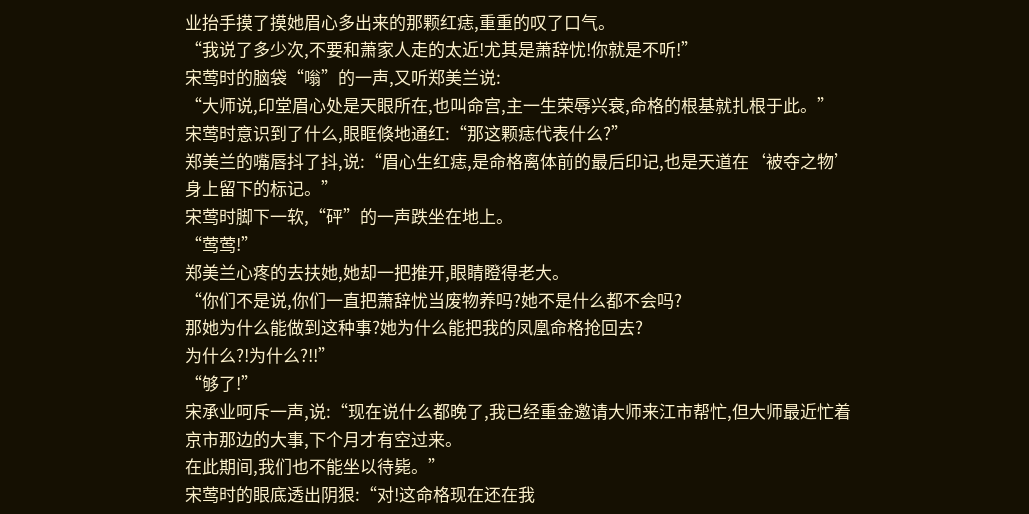业抬手摸了摸她眉心多出来的那颗红痣,重重的叹了口气。
“我说了多少次,不要和萧家人走的太近!尤其是萧辞忧!你就是不听!”
宋莺时的脑袋“嗡”的一声,又听郑美兰说:
“大师说,印堂眉心处是天眼所在,也叫命宫,主一生荣辱兴衰,命格的根基就扎根于此。”
宋莺时意识到了什么,眼眶倏地通红:“那这颗痣代表什么?”
郑美兰的嘴唇抖了抖,说:“眉心生红痣,是命格离体前的最后印记,也是天道在‘被夺之物’身上留下的标记。”
宋莺时脚下一软,“砰”的一声跌坐在地上。
“莺莺!”
郑美兰心疼的去扶她,她却一把推开,眼睛瞪得老大。
“你们不是说,你们一直把萧辞忧当废物养吗?她不是什么都不会吗?
那她为什么能做到这种事?她为什么能把我的凤凰命格抢回去?
为什么?!为什么?!!”
“够了!”
宋承业呵斥一声,说:“现在说什么都晚了,我已经重金邀请大师来江市帮忙,但大师最近忙着京市那边的大事,下个月才有空过来。
在此期间,我们也不能坐以待毙。”
宋莺时的眼底透出阴狠:“对!这命格现在还在我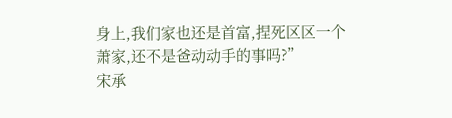身上,我们家也还是首富,捏死区区一个萧家,还不是爸动动手的事吗?”
宋承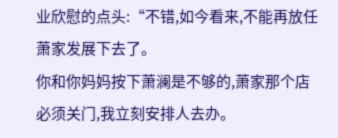业欣慰的点头:“不错,如今看来,不能再放任萧家发展下去了。
你和你妈妈按下萧澜是不够的,萧家那个店必须关门,我立刻安排人去办。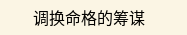调换命格的筹谋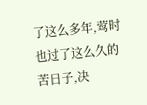了这么多年,莺时也过了这么久的苦日子,决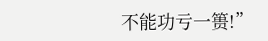不能功亏一篑!”